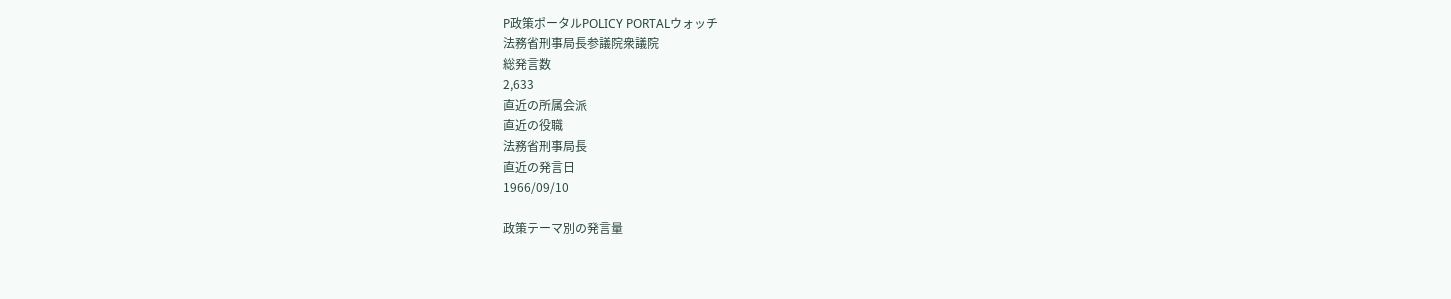P政策ポータルPOLICY PORTALウォッチ
法務省刑事局長参議院衆議院
総発言数
2,633
直近の所属会派
直近の役職
法務省刑事局長
直近の発言日
1966/09/10

政策テーマ別の発言量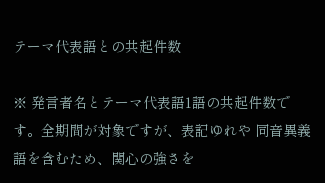テーマ代表語との共起件数

※ 発言者名とテーマ代表語1語の共起件数です。全期間が対象ですが、表記ゆれや 同音異義語を含むため、関心の強さを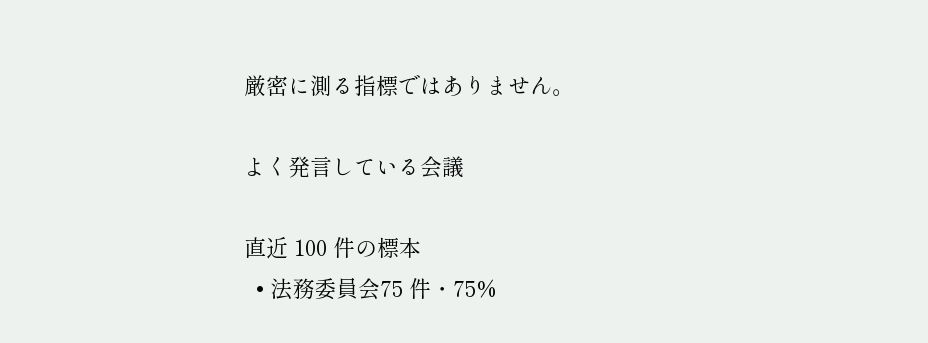厳密に測る指標ではありません。

よく発言している会議

直近 100 件の標本
  • 法務委員会75 件・75%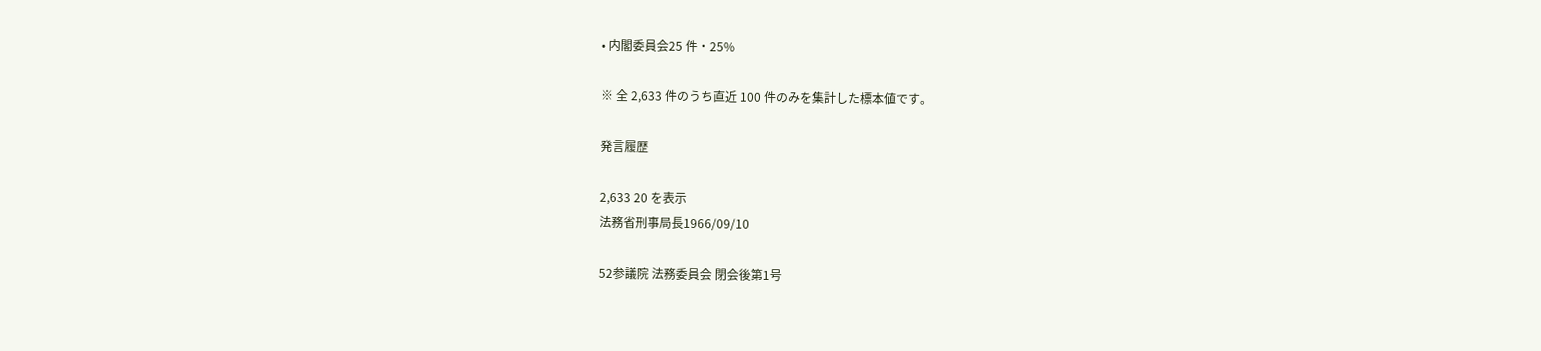• 内閣委員会25 件・25%

※ 全 2,633 件のうち直近 100 件のみを集計した標本値です。

発言履歴

2,633 20 を表示
法務省刑事局長1966/09/10

52参議院 法務委員会 閉会後第1号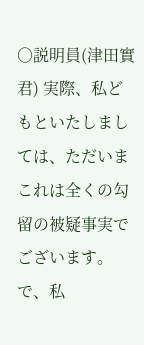○説明員(津田實君) 実際、私どもといたしましては、ただいまこれは全くの勾留の被疑事実でございます。で、私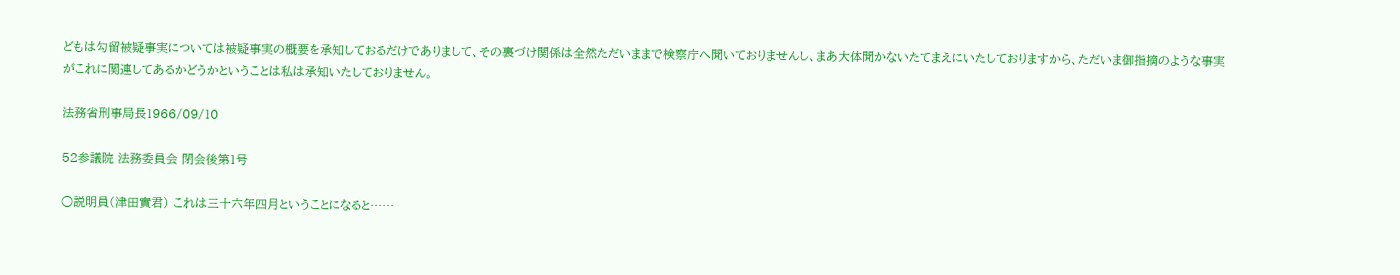どもは勾留被疑事実については被疑事実の概要を承知しておるだけでありまして、その裏づけ関係は全然ただいままで検察庁へ聞いておりませんし、まあ大体聞かないたてまえにいたしておりますから、ただいま御指摘のような事実がこれに関連してあるかどうかということは私は承知いたしておりません。

法務省刑事局長1966/09/10

52参議院 法務委員会 閉会後第1号

○説明員(津田實君) これは三十六年四月ということになると……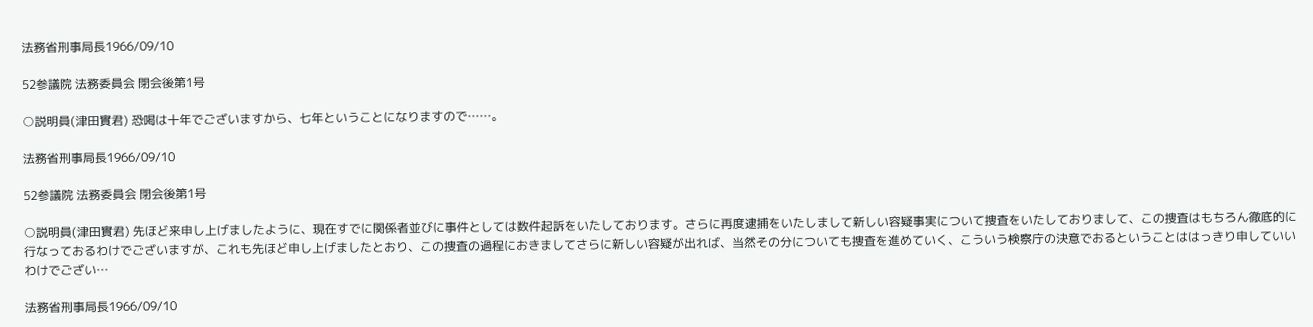法務省刑事局長1966/09/10

52参議院 法務委員会 閉会後第1号

○説明員(津田實君) 恐喝は十年でございますから、七年ということになりますので……。

法務省刑事局長1966/09/10

52参議院 法務委員会 閉会後第1号

○説明員(津田實君) 先ほど来申し上げましたように、現在すでに関係者並びに事件としては数件起訴をいたしております。さらに再度逮捕をいたしまして新しい容疑事実について捜査をいたしておりまして、この捜査はもちろん徹底的に行なっておるわけでございますが、これも先ほど申し上げましたとおり、この捜査の過程におきましてさらに新しい容疑が出れば、当然その分についても捜査を進めていく、こういう検察庁の決意でおるということははっきり申していいわけでござい…

法務省刑事局長1966/09/10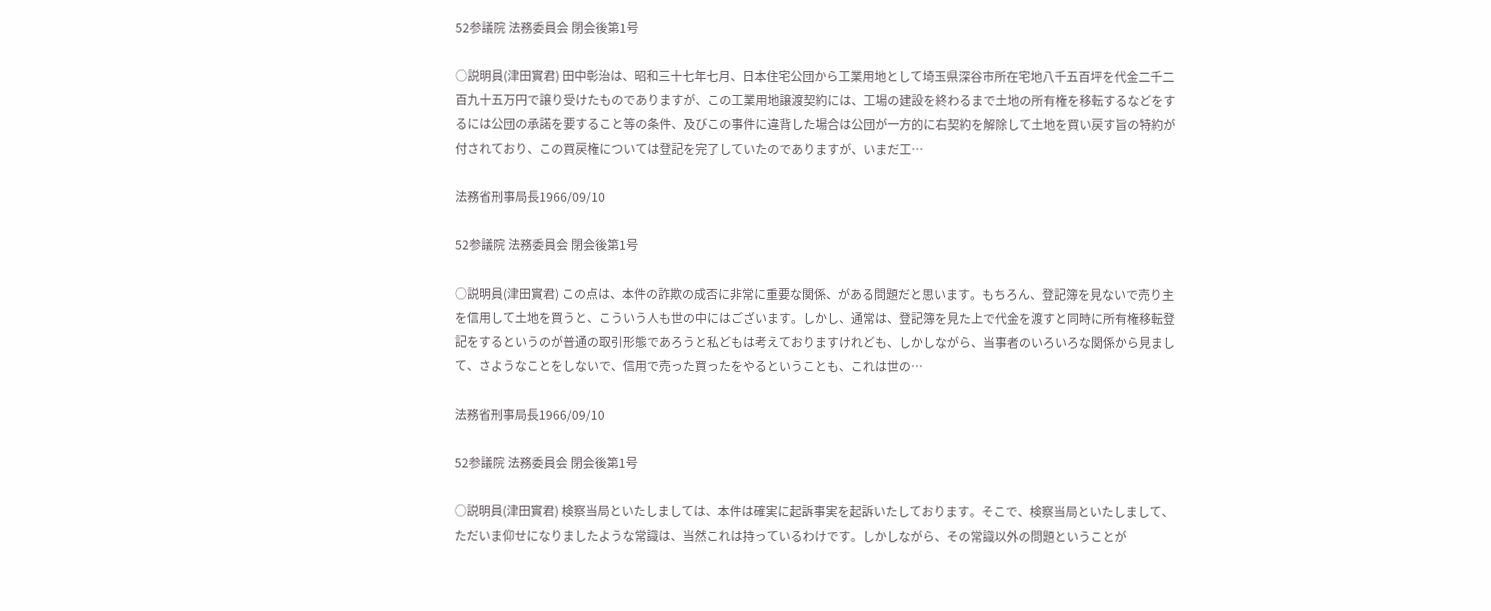52参議院 法務委員会 閉会後第1号

○説明員(津田實君) 田中彰治は、昭和三十七年七月、日本住宅公団から工業用地として埼玉県深谷市所在宅地八千五百坪を代金二千二百九十五万円で譲り受けたものでありますが、この工業用地譲渡契約には、工場の建設を終わるまで土地の所有権を移転するなどをするには公団の承諾を要すること等の条件、及びこの事件に違背した場合は公団が一方的に右契約を解除して土地を買い戻す旨の特約が付されており、この買戻権については登記を完了していたのでありますが、いまだ工…

法務省刑事局長1966/09/10

52参議院 法務委員会 閉会後第1号

○説明員(津田實君) この点は、本件の詐欺の成否に非常に重要な関係、がある問題だと思います。もちろん、登記簿を見ないで売り主を信用して土地を買うと、こういう人も世の中にはございます。しかし、通常は、登記簿を見た上で代金を渡すと同時に所有権移転登記をするというのが普通の取引形態であろうと私どもは考えておりますけれども、しかしながら、当事者のいろいろな関係から見まして、さようなことをしないで、信用で売った買ったをやるということも、これは世の…

法務省刑事局長1966/09/10

52参議院 法務委員会 閉会後第1号

○説明員(津田實君) 検察当局といたしましては、本件は確実に起訴事実を起訴いたしております。そこで、検察当局といたしまして、ただいま仰せになりましたような常識は、当然これは持っているわけです。しかしながら、その常識以外の問題ということが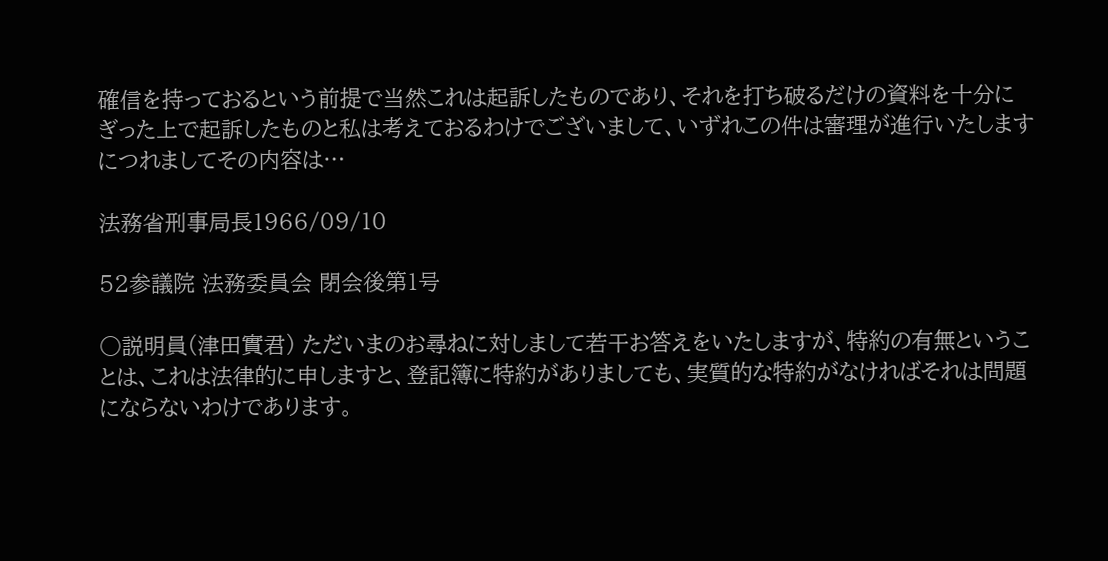確信を持っておるという前提で当然これは起訴したものであり、それを打ち破るだけの資料を十分にぎった上で起訴したものと私は考えておるわけでございまして、いずれこの件は審理が進行いたしますにつれましてその内容は…

法務省刑事局長1966/09/10

52参議院 法務委員会 閉会後第1号

○説明員(津田實君) ただいまのお尋ねに対しまして若干お答えをいたしますが、特約の有無ということは、これは法律的に申しますと、登記簿に特約がありましても、実質的な特約がなければそれは問題にならないわけであります。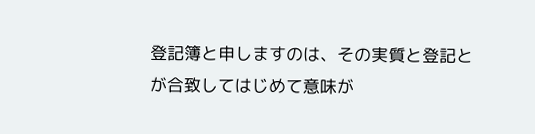登記簿と申しますのは、その実質と登記とが合致してはじめて意味が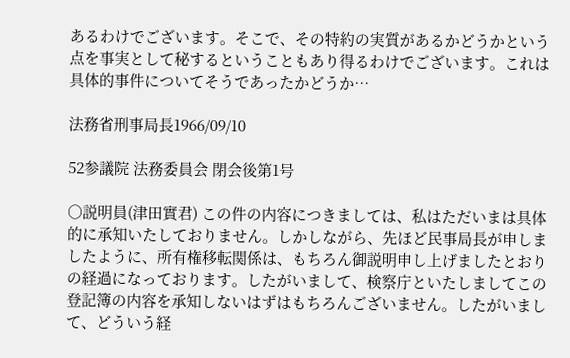あるわけでございます。そこで、その特約の実質があるかどうかという点を事実として秘するということもあり得るわけでございます。これは具体的事件についてそうであったかどうか…

法務省刑事局長1966/09/10

52参議院 法務委員会 閉会後第1号

○説明員(津田實君) この件の内容につきましては、私はただいまは具体的に承知いたしておりません。しかしながら、先ほど民事局長が申しましたように、所有権移転関係は、もちろん御説明申し上げましたとおりの経過になっております。したがいまして、検察庁といたしましてこの登記簿の内容を承知しないはずはもちろんございません。したがいまして、どういう経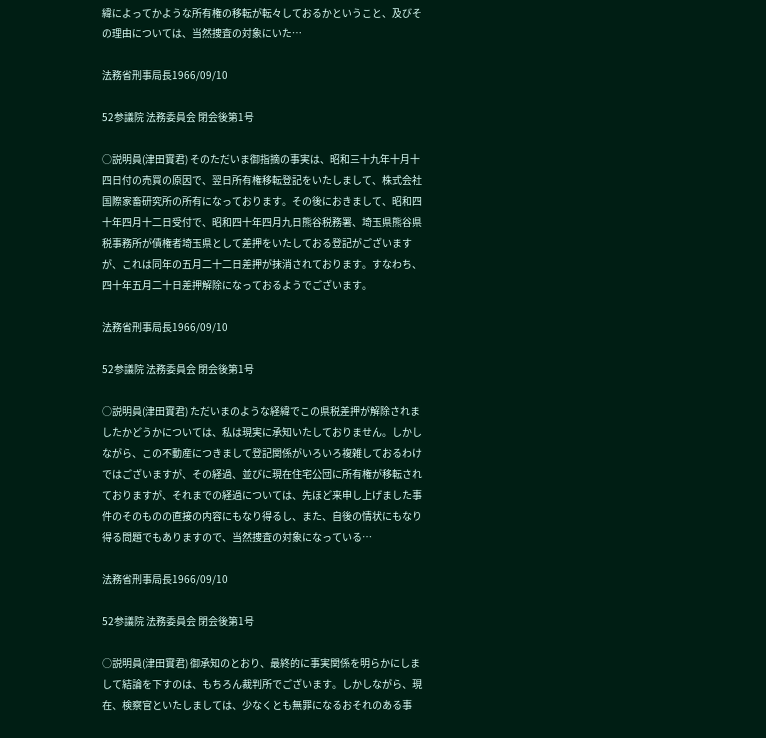緯によってかような所有権の移転が転々しておるかということ、及びその理由については、当然捜査の対象にいた…

法務省刑事局長1966/09/10

52参議院 法務委員会 閉会後第1号

○説明員(津田實君) そのただいま御指摘の事実は、昭和三十九年十月十四日付の売買の原因で、翌日所有権移転登記をいたしまして、株式会社国際家畜研究所の所有になっております。その後におきまして、昭和四十年四月十二日受付で、昭和四十年四月九日熊谷税務署、埼玉県熊谷県税事務所が債権者埼玉県として差押をいたしておる登記がございますが、これは同年の五月二十二日差押が抹消されております。すなわち、四十年五月二十日差押解除になっておるようでございます。

法務省刑事局長1966/09/10

52参議院 法務委員会 閉会後第1号

○説明員(津田實君) ただいまのような経緯でこの県税差押が解除されましたかどうかについては、私は現実に承知いたしておりません。しかしながら、この不動産につきまして登記関係がいろいろ複雑しておるわけではございますが、その経過、並びに現在住宅公団に所有権が移転されておりますが、それまでの経過については、先ほど来申し上げました事件のそのものの直接の内容にもなり得るし、また、自後の情状にもなり得る問題でもありますので、当然捜査の対象になっている…

法務省刑事局長1966/09/10

52参議院 法務委員会 閉会後第1号

○説明員(津田實君) 御承知のとおり、最終的に事実関係を明らかにしまして結論を下すのは、もちろん裁判所でございます。しかしながら、現在、検察官といたしましては、少なくとも無罪になるおそれのある事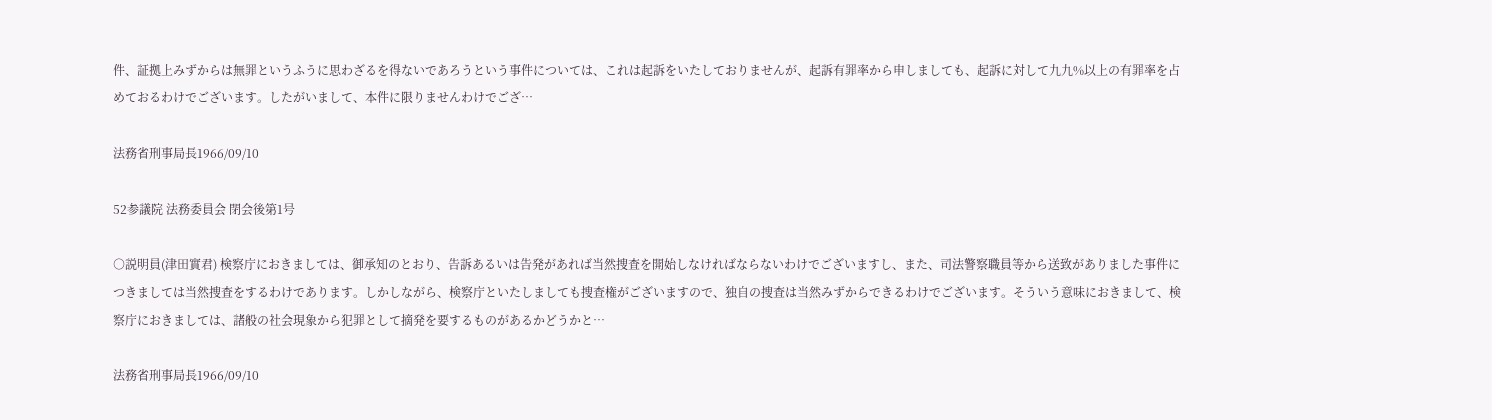件、証拠上みずからは無罪というふうに思わざるを得ないであろうという事件については、これは起訴をいたしておりませんが、起訴有罪率から申しましても、起訴に対して九九%以上の有罪率を占めておるわけでございます。したがいまして、本件に限りませんわけでござ…

法務省刑事局長1966/09/10

52参議院 法務委員会 閉会後第1号

○説明員(津田實君) 検察庁におきましては、御承知のとおり、告訴あるいは告発があれば当然捜査を開始しなければならないわけでございますし、また、司法警察職員等から送致がありました事件につきましては当然捜査をするわけであります。しかしながら、検察庁といたしましても捜査権がございますので、独自の捜査は当然みずからできるわけでございます。そういう意味におきまして、検察庁におきましては、諸般の社会現象から犯罪として摘発を要するものがあるかどうかと…

法務省刑事局長1966/09/10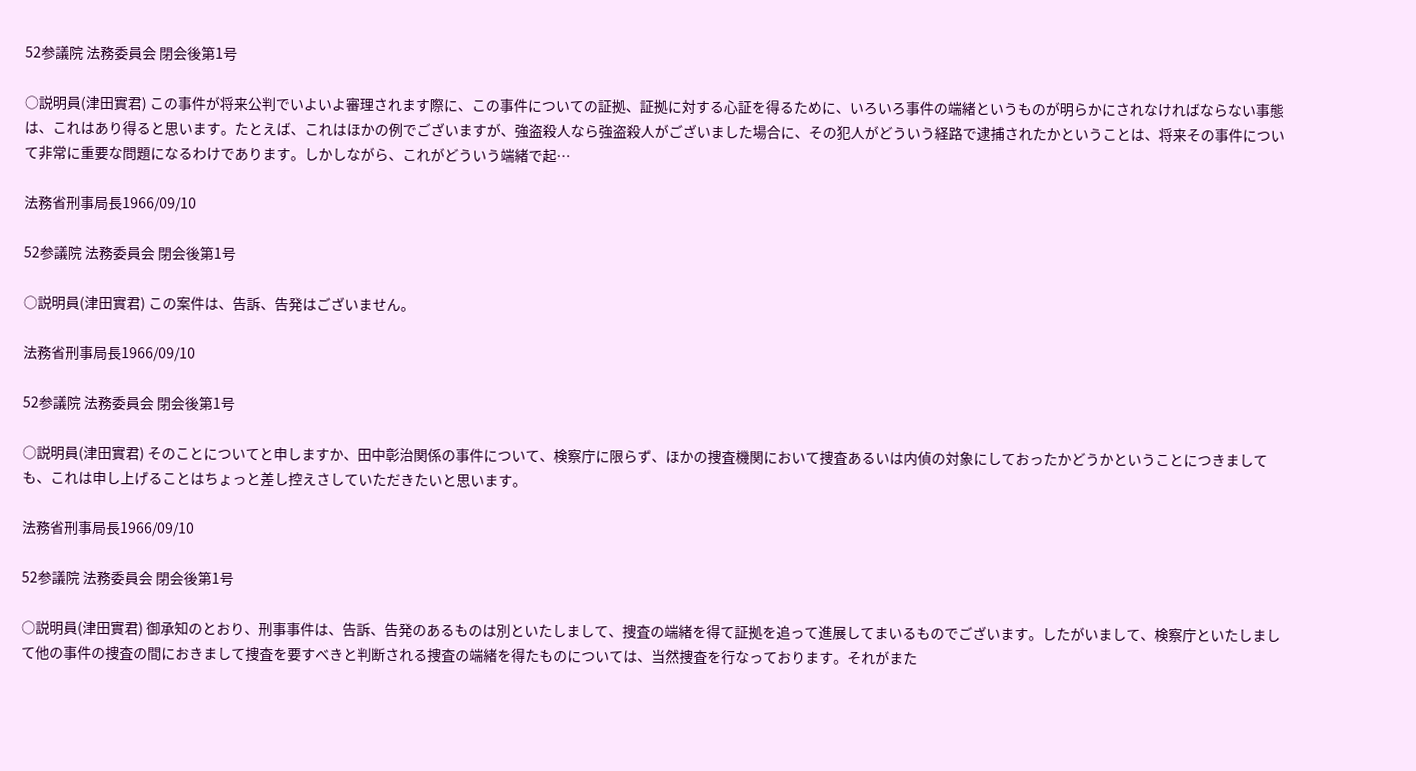52参議院 法務委員会 閉会後第1号

○説明員(津田實君) この事件が将来公判でいよいよ審理されます際に、この事件についての証拠、証拠に対する心証を得るために、いろいろ事件の端緒というものが明らかにされなければならない事態は、これはあり得ると思います。たとえば、これはほかの例でございますが、強盗殺人なら強盗殺人がございました場合に、その犯人がどういう経路で逮捕されたかということは、将来その事件について非常に重要な問題になるわけであります。しかしながら、これがどういう端緒で起…

法務省刑事局長1966/09/10

52参議院 法務委員会 閉会後第1号

○説明員(津田實君) この案件は、告訴、告発はございません。

法務省刑事局長1966/09/10

52参議院 法務委員会 閉会後第1号

○説明員(津田實君) そのことについてと申しますか、田中彰治関係の事件について、検察庁に限らず、ほかの捜査機関において捜査あるいは内偵の対象にしておったかどうかということにつきましても、これは申し上げることはちょっと差し控えさしていただきたいと思います。

法務省刑事局長1966/09/10

52参議院 法務委員会 閉会後第1号

○説明員(津田實君) 御承知のとおり、刑事事件は、告訴、告発のあるものは別といたしまして、捜査の端緒を得て証拠を追って進展してまいるものでございます。したがいまして、検察庁といたしまして他の事件の捜査の間におきまして捜査を要すべきと判断される捜査の端緒を得たものについては、当然捜査を行なっております。それがまた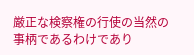厳正な検察権の行使の当然の事柄であるわけであり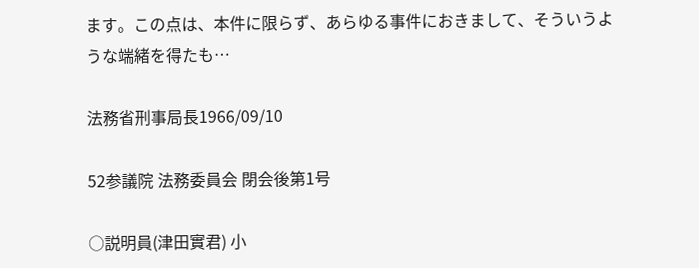ます。この点は、本件に限らず、あらゆる事件におきまして、そういうような端緒を得たも…

法務省刑事局長1966/09/10

52参議院 法務委員会 閉会後第1号

○説明員(津田實君) 小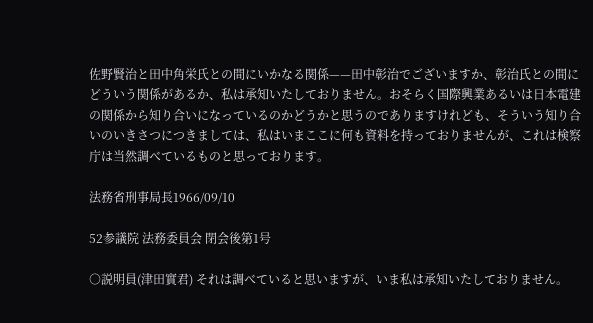佐野賢治と田中角栄氏との間にいかなる関係——田中彰治でございますか、彰治氏との間にどういう関係があるか、私は承知いたしておりません。おそらく国際興業あるいは日本電建の関係から知り合いになっているのかどうかと思うのでありますけれども、そういう知り合いのいきさつにつきましては、私はいまここに何も資料を持っておりませんが、これは検察庁は当然調べているものと思っております。

法務省刑事局長1966/09/10

52参議院 法務委員会 閉会後第1号

○説明員(津田實君) それは調べていると思いますが、いま私は承知いたしておりません。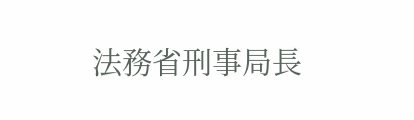法務省刑事局長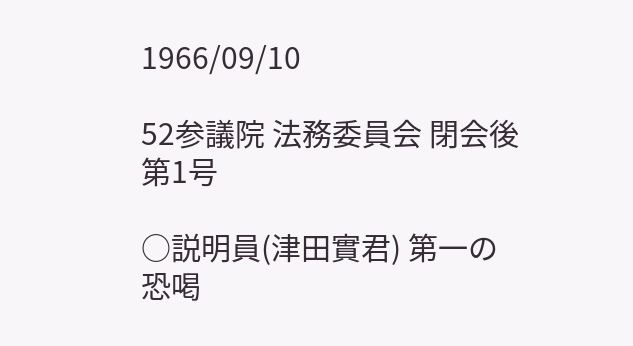1966/09/10

52参議院 法務委員会 閉会後第1号

○説明員(津田實君) 第一の恐喝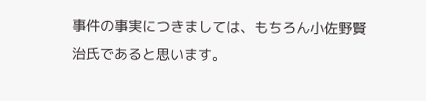事件の事実につきましては、もちろん小佐野賢治氏であると思います。